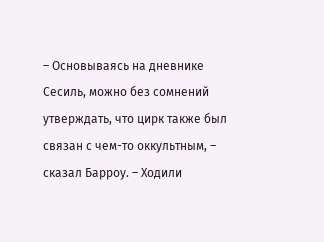– Основываясь на дневнике Сесиль, можно без сомнений утверждать, что цирк также был связан с чем-то оккультным, – сказал Барроу. – Ходили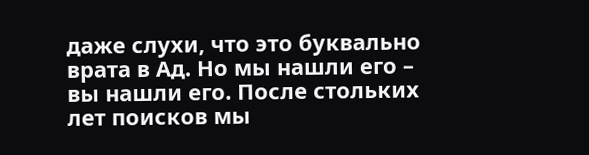даже слухи, что это буквально врата в Ад. Но мы нашли его – вы нашли его. После стольких лет поисков мы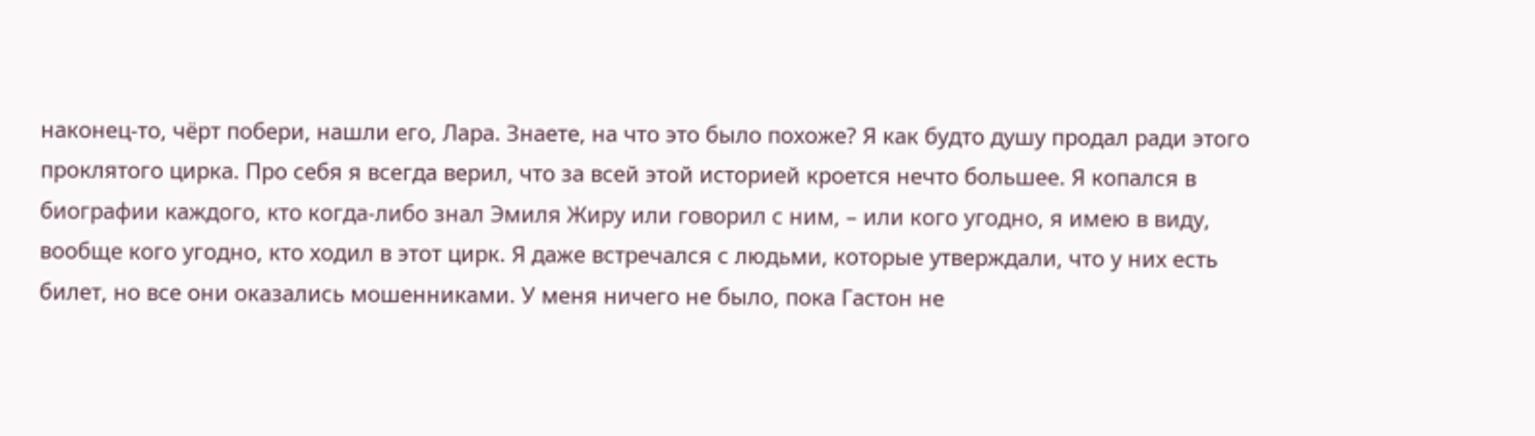наконец-то, чёрт побери, нашли его, Лара. Знаете, на что это было похоже? Я как будто душу продал ради этого проклятого цирка. Про себя я всегда верил, что за всей этой историей кроется нечто большее. Я копался в биографии каждого, кто когда-либо знал Эмиля Жиру или говорил с ним, – или кого угодно, я имею в виду, вообще кого угодно, кто ходил в этот цирк. Я даже встречался с людьми, которые утверждали, что у них есть билет, но все они оказались мошенниками. У меня ничего не было, пока Гастон не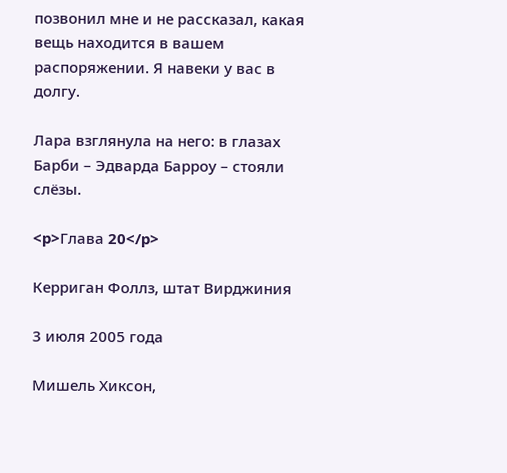позвонил мне и не рассказал, какая вещь находится в вашем распоряжении. Я навеки у вас в долгу.

Лара взглянула на него: в глазах Барби – Эдварда Барроу – стояли слёзы.

<p>Глава 20</p>

Керриган Фоллз, штат Вирджиния

3 июля 2005 года

Мишель Хиксон,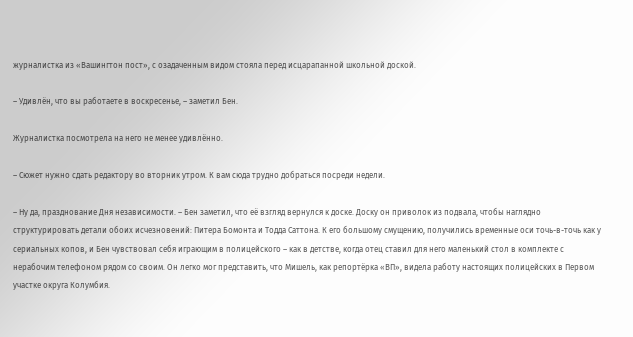журналистка из «Вашингтон пост», с озадаченным видом стояла перед исцарапанной школьной доской.

– Удивлён, что вы работаете в воскресенье, – заметил Бен.

Журналистка посмотрела на него не менее удивлённо.

– Сюжет нужно сдать редактору во вторник утром. К вам сюда трудно добраться посреди недели.

– Ну да, празднование Дня независимости. – Бен заметил, что её взгляд вернулся к доске. Доску он приволок из подвала, чтобы наглядно структурировать детали обоих исчезновений: Питера Бомонта и Тодда Саттона. К его большому смущению, получились временные оси точь-в-точь как у сериальных копов, и Бен чувствовал себя играющим в полицейского – как в детстве, когда отец ставил для него маленький стол в комплекте с нерабочим телефоном рядом со своим. Он легко мог представить, что Мишель, как репортёрка «ВП», видела работу настоящих полицейских в Первом участке округа Колумбия.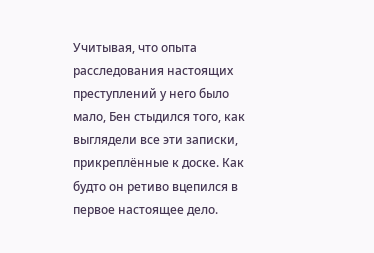Учитывая, что опыта расследования настоящих преступлений у него было мало, Бен стыдился того, как выглядели все эти записки, прикреплённые к доске. Как будто он ретиво вцепился в первое настоящее дело.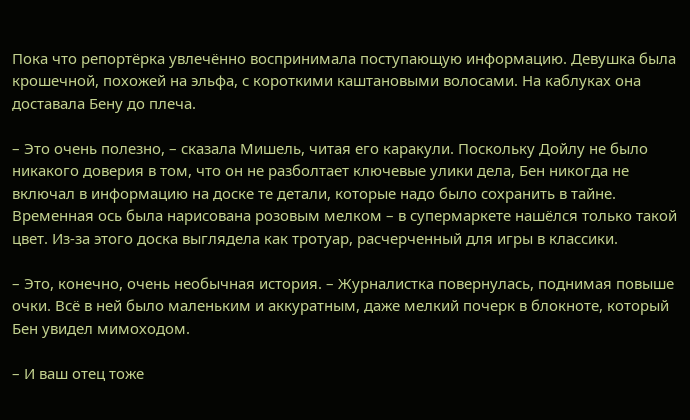Пока что репортёрка увлечённо воспринимала поступающую информацию. Девушка была крошечной, похожей на эльфа, с короткими каштановыми волосами. На каблуках она доставала Бену до плеча.

– Это очень полезно, – сказала Мишель, читая его каракули. Поскольку Дойлу не было никакого доверия в том, что он не разболтает ключевые улики дела, Бен никогда не включал в информацию на доске те детали, которые надо было сохранить в тайне. Временная ось была нарисована розовым мелком – в супермаркете нашёлся только такой цвет. Из-за этого доска выглядела как тротуар, расчерченный для игры в классики.

– Это, конечно, очень необычная история. – Журналистка повернулась, поднимая повыше очки. Всё в ней было маленьким и аккуратным, даже мелкий почерк в блокноте, который Бен увидел мимоходом.

– И ваш отец тоже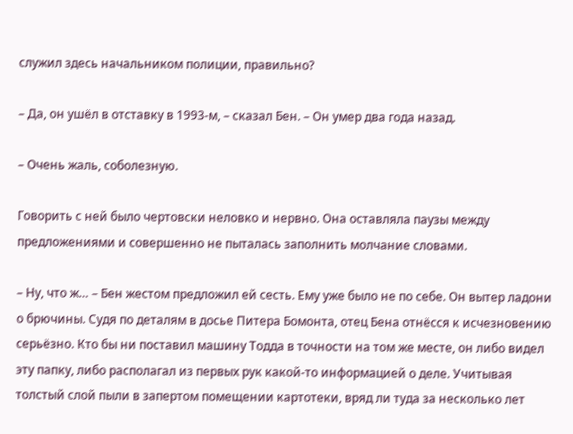служил здесь начальником полиции, правильно?

– Да, он ушёл в отставку в 1993-м, – сказал Бен. – Он умер два года назад.

– Очень жаль, соболезную.

Говорить с ней было чертовски неловко и нервно. Она оставляла паузы между предложениями и совершенно не пыталась заполнить молчание словами.

– Ну, что ж… – Бен жестом предложил ей сесть. Ему уже было не по себе. Он вытер ладони о брючины. Судя по деталям в досье Питера Бомонта, отец Бена отнёсся к исчезновению серьёзно. Кто бы ни поставил машину Тодда в точности на том же месте, он либо видел эту папку, либо располагал из первых рук какой-то информацией о деле. Учитывая толстый слой пыли в запертом помещении картотеки, вряд ли туда за несколько лет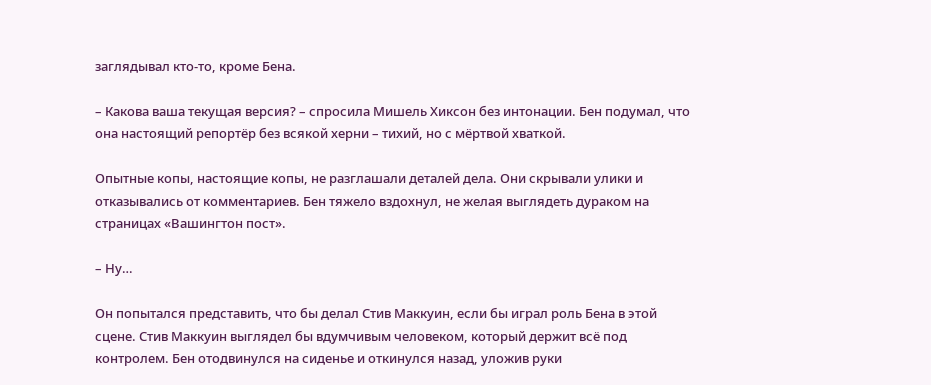заглядывал кто-то, кроме Бена.

– Какова ваша текущая версия? – спросила Мишель Хиксон без интонации. Бен подумал, что она настоящий репортёр без всякой херни – тихий, но с мёртвой хваткой.

Опытные копы, настоящие копы, не разглашали деталей дела. Они скрывали улики и отказывались от комментариев. Бен тяжело вздохнул, не желая выглядеть дураком на страницах «Вашингтон пост».

– Ну…

Он попытался представить, что бы делал Стив Маккуин, если бы играл роль Бена в этой сцене. Стив Маккуин выглядел бы вдумчивым человеком, который держит всё под контролем. Бен отодвинулся на сиденье и откинулся назад, уложив руки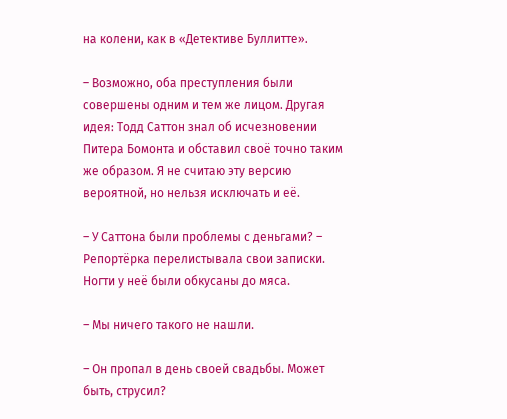на колени, как в «Детективе Буллитте».

– Возможно, оба преступления были совершены одним и тем же лицом. Другая идея: Тодд Саттон знал об исчезновении Питера Бомонта и обставил своё точно таким же образом. Я не считаю эту версию вероятной, но нельзя исключать и её.

– У Саттона были проблемы с деньгами? – Репортёрка перелистывала свои записки. Ногти у неё были обкусаны до мяса.

– Мы ничего такого не нашли.

– Он пропал в день своей свадьбы. Может быть, струсил?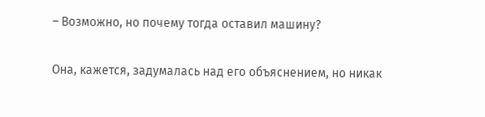– Возможно, но почему тогда оставил машину?

Она, кажется, задумалась над его объяснением, но никак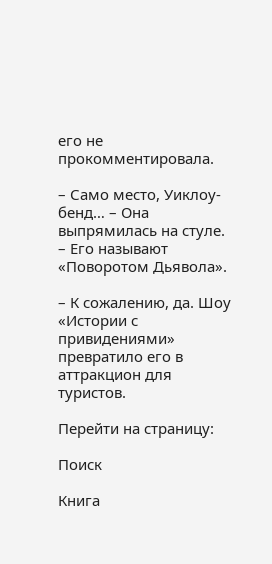его не прокомментировала.

– Само место, Уиклоу-бенд… – Она выпрямилась на стуле. – Его называют «Поворотом Дьявола».

– К сожалению, да. Шоу «Истории с привидениями» превратило его в аттракцион для туристов.

Перейти на страницу:

Поиск

Книга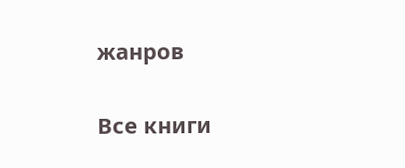жанров

Все книги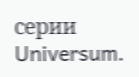серии Universum.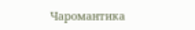Чаромантика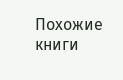Похожие книги